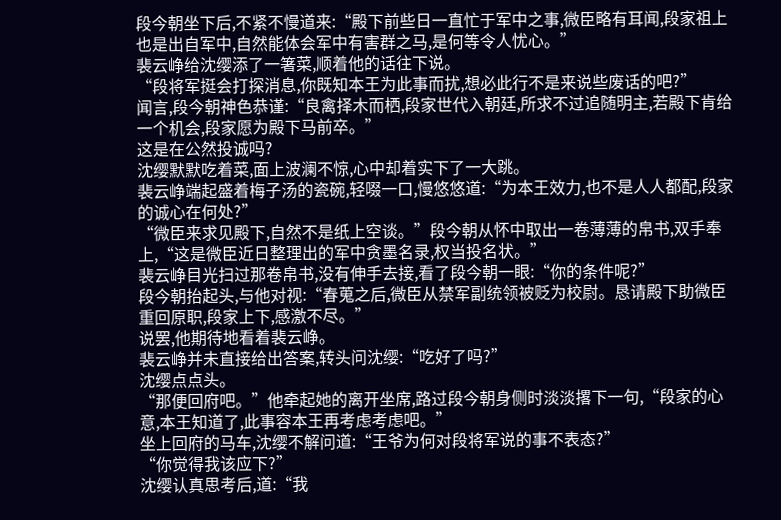段今朝坐下后,不紧不慢道来:“殿下前些日一直忙于军中之事,微臣略有耳闻,段家祖上也是出自军中,自然能体会军中有害群之马,是何等令人忧心。”
裴云峥给沈缨添了一箸菜,顺着他的话往下说。
“段将军挺会打探消息,你既知本王为此事而扰,想必此行不是来说些废话的吧?”
闻言,段今朝神色恭谨:“良禽择木而栖,段家世代入朝廷,所求不过追随明主,若殿下肯给一个机会,段家愿为殿下马前卒。”
这是在公然投诚吗?
沈缨默默吃着菜,面上波澜不惊,心中却着实下了一大跳。
裴云峥端起盛着梅子汤的瓷碗,轻啜一口,慢悠悠道:“为本王效力,也不是人人都配,段家的诚心在何处?”
“微臣来求见殿下,自然不是纸上空谈。”段今朝从怀中取出一卷薄薄的帛书,双手奉上,“这是微臣近日整理出的军中贪墨名录,权当投名状。”
裴云峥目光扫过那卷帛书,没有伸手去接,看了段今朝一眼:“你的条件呢?”
段今朝抬起头,与他对视:“春蒐之后,微臣从禁军副统领被贬为校尉。恳请殿下助微臣重回原职,段家上下,感激不尽。”
说罢,他期待地看着裴云峥。
裴云峥并未直接给出答案,转头问沈缨:“吃好了吗?”
沈缨点点头。
“那便回府吧。”他牵起她的离开坐席,路过段今朝身侧时淡淡撂下一句,“段家的心意,本王知道了,此事容本王再考虑考虑吧。”
坐上回府的马车,沈缨不解问道:“王爷为何对段将军说的事不表态?”
“你觉得我该应下?”
沈缨认真思考后,道:“我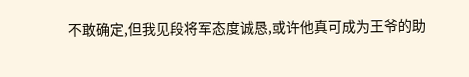不敢确定,但我见段将军态度诚恳,或许他真可成为王爷的助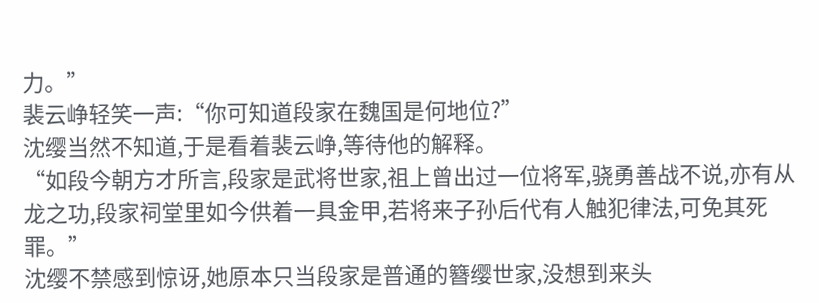力。”
裴云峥轻笑一声:“你可知道段家在魏国是何地位?”
沈缨当然不知道,于是看着裴云峥,等待他的解释。
“如段今朝方才所言,段家是武将世家,祖上曾出过一位将军,骁勇善战不说,亦有从龙之功,段家祠堂里如今供着一具金甲,若将来子孙后代有人触犯律法,可免其死罪。”
沈缨不禁感到惊讶,她原本只当段家是普通的簪缨世家,没想到来头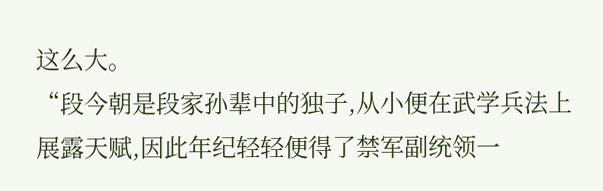这么大。
“段今朝是段家孙辈中的独子,从小便在武学兵法上展露天赋,因此年纪轻轻便得了禁军副统领一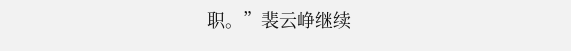职。”裴云峥继续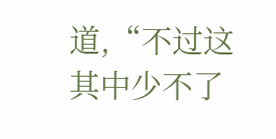道,“不过这其中少不了